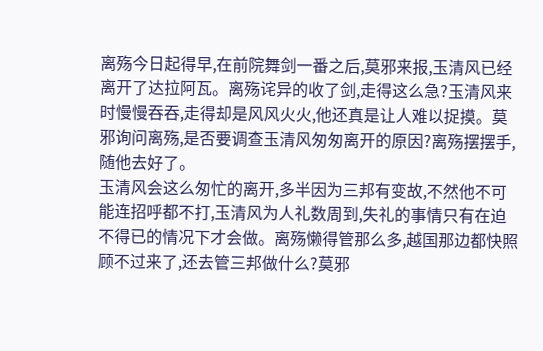离殇今日起得早,在前院舞剑一番之后,莫邪来报,玉清风已经离开了达拉阿瓦。离殇诧异的收了剑,走得这么急?玉清风来时慢慢吞吞,走得却是风风火火,他还真是让人难以捉摸。莫邪询问离殇,是否要调查玉清风匆匆离开的原因?离殇摆摆手,随他去好了。
玉清风会这么匆忙的离开,多半因为三邦有变故,不然他不可能连招呼都不打,玉清风为人礼数周到,失礼的事情只有在迫不得已的情况下才会做。离殇懒得管那么多,越国那边都快照顾不过来了,还去管三邦做什么?莫邪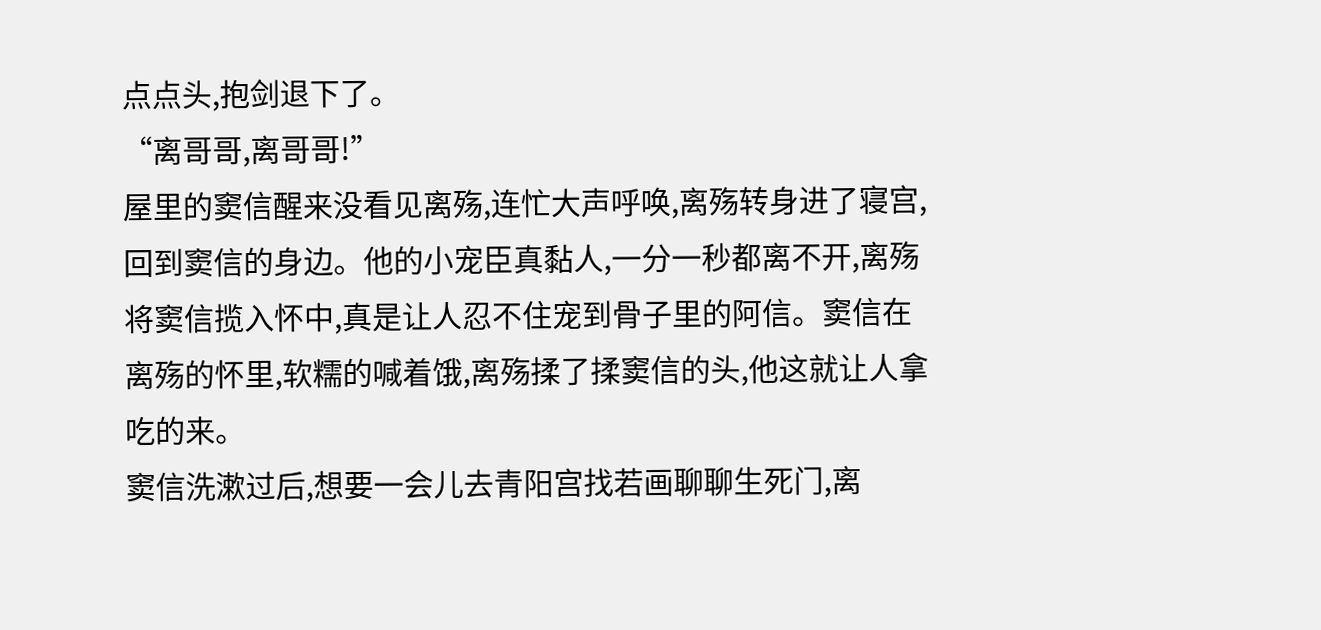点点头,抱剑退下了。
“离哥哥,离哥哥!”
屋里的窦信醒来没看见离殇,连忙大声呼唤,离殇转身进了寝宫,回到窦信的身边。他的小宠臣真黏人,一分一秒都离不开,离殇将窦信揽入怀中,真是让人忍不住宠到骨子里的阿信。窦信在离殇的怀里,软糯的喊着饿,离殇揉了揉窦信的头,他这就让人拿吃的来。
窦信洗漱过后,想要一会儿去青阳宫找若画聊聊生死门,离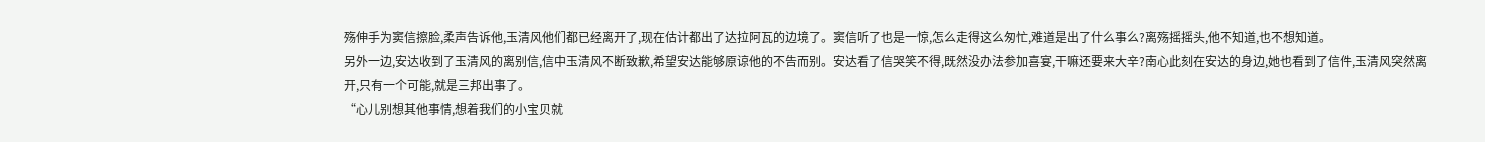殇伸手为窦信擦脸,柔声告诉他,玉清风他们都已经离开了,现在估计都出了达拉阿瓦的边境了。窦信听了也是一惊,怎么走得这么匆忙,难道是出了什么事么?离殇摇摇头,他不知道,也不想知道。
另外一边,安达收到了玉清风的离别信,信中玉清风不断致歉,希望安达能够原谅他的不告而别。安达看了信哭笑不得,既然没办法参加喜宴,干嘛还要来大辛?南心此刻在安达的身边,她也看到了信件,玉清风突然离开,只有一个可能,就是三邦出事了。
“心儿别想其他事情,想着我们的小宝贝就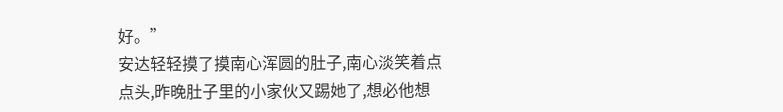好。”
安达轻轻摸了摸南心浑圆的肚子,南心淡笑着点点头,昨晚肚子里的小家伙又踢她了,想必他想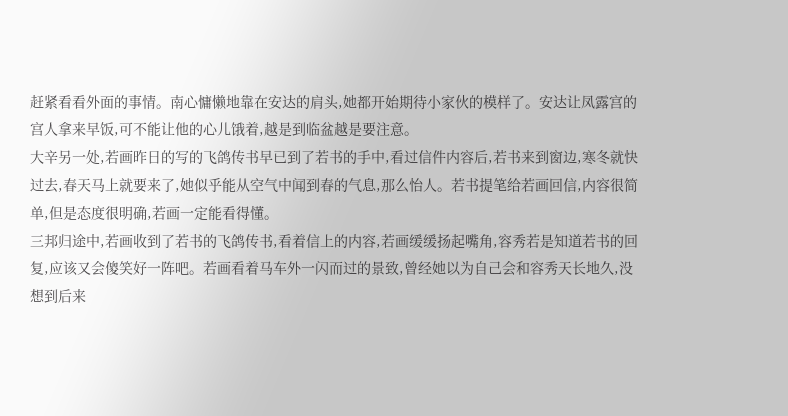赶紧看看外面的事情。南心慵懒地靠在安达的肩头,她都开始期待小家伙的模样了。安达让凤露宫的宫人拿来早饭,可不能让他的心儿饿着,越是到临盆越是要注意。
大辛另一处,若画昨日的写的飞鸽传书早已到了若书的手中,看过信件内容后,若书来到窗边,寒冬就快过去,春天马上就要来了,她似乎能从空气中闻到春的气息,那么怡人。若书提笔给若画回信,内容很简单,但是态度很明确,若画一定能看得懂。
三邦归途中,若画收到了若书的飞鸽传书,看着信上的内容,若画缓缓扬起嘴角,容秀若是知道若书的回复,应该又会傻笑好一阵吧。若画看着马车外一闪而过的景致,曾经她以为自己会和容秀天长地久,没想到后来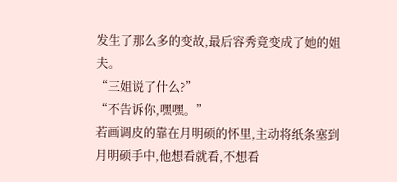发生了那么多的变故,最后容秀竟变成了她的姐夫。
“三姐说了什么?”
“不告诉你,嘿嘿。”
若画调皮的靠在月明硕的怀里,主动将纸条塞到月明硕手中,他想看就看,不想看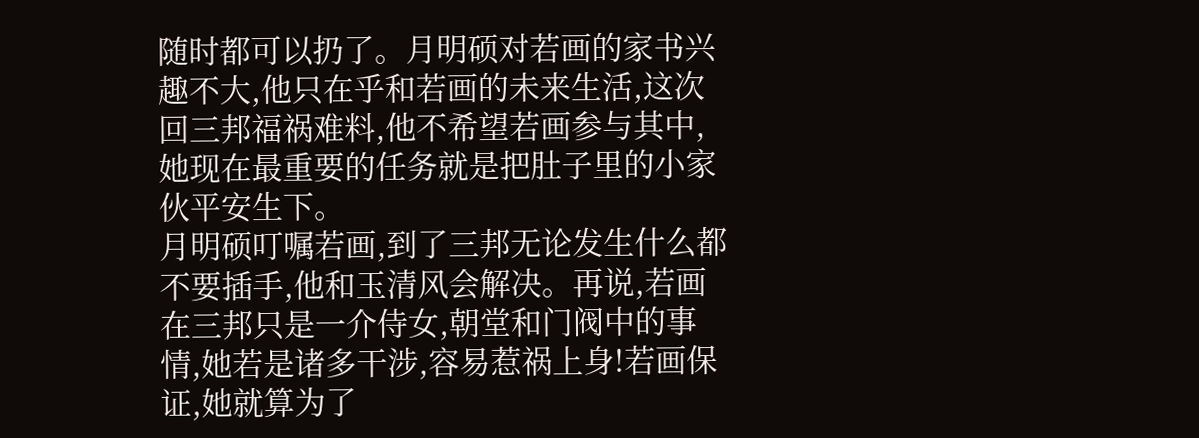随时都可以扔了。月明硕对若画的家书兴趣不大,他只在乎和若画的未来生活,这次回三邦福祸难料,他不希望若画参与其中,她现在最重要的任务就是把肚子里的小家伙平安生下。
月明硕叮嘱若画,到了三邦无论发生什么都不要插手,他和玉清风会解决。再说,若画在三邦只是一介侍女,朝堂和门阀中的事情,她若是诸多干涉,容易惹祸上身!若画保证,她就算为了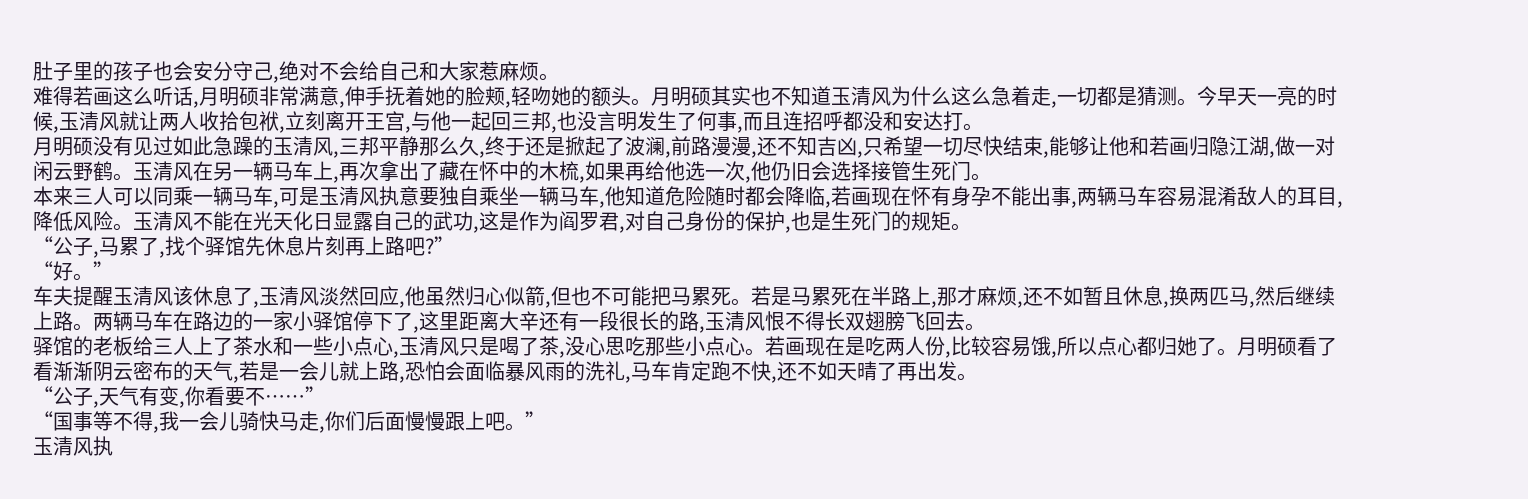肚子里的孩子也会安分守己,绝对不会给自己和大家惹麻烦。
难得若画这么听话,月明硕非常满意,伸手抚着她的脸颊,轻吻她的额头。月明硕其实也不知道玉清风为什么这么急着走,一切都是猜测。今早天一亮的时候,玉清风就让两人收拾包袱,立刻离开王宫,与他一起回三邦,也没言明发生了何事,而且连招呼都没和安达打。
月明硕没有见过如此急躁的玉清风,三邦平静那么久,终于还是掀起了波澜,前路漫漫,还不知吉凶,只希望一切尽快结束,能够让他和若画归隐江湖,做一对闲云野鹤。玉清风在另一辆马车上,再次拿出了藏在怀中的木梳,如果再给他选一次,他仍旧会选择接管生死门。
本来三人可以同乘一辆马车,可是玉清风执意要独自乘坐一辆马车,他知道危险随时都会降临,若画现在怀有身孕不能出事,两辆马车容易混淆敌人的耳目,降低风险。玉清风不能在光天化日显露自己的武功,这是作为阎罗君,对自己身份的保护,也是生死门的规矩。
“公子,马累了,找个驿馆先休息片刻再上路吧?”
“好。”
车夫提醒玉清风该休息了,玉清风淡然回应,他虽然归心似箭,但也不可能把马累死。若是马累死在半路上,那才麻烦,还不如暂且休息,换两匹马,然后继续上路。两辆马车在路边的一家小驿馆停下了,这里距离大辛还有一段很长的路,玉清风恨不得长双翅膀飞回去。
驿馆的老板给三人上了茶水和一些小点心,玉清风只是喝了茶,没心思吃那些小点心。若画现在是吃两人份,比较容易饿,所以点心都归她了。月明硕看了看渐渐阴云密布的天气,若是一会儿就上路,恐怕会面临暴风雨的洗礼,马车肯定跑不快,还不如天晴了再出发。
“公子,天气有变,你看要不……”
“国事等不得,我一会儿骑快马走,你们后面慢慢跟上吧。”
玉清风执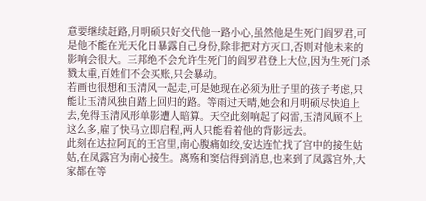意要继续赶路,月明硕只好交代他一路小心,虽然他是生死门阎罗君,可是他不能在光天化日暴露自己身份,除非把对方灭口,否则对他未来的影响会很大。三邦绝不会允许生死门的阎罗君登上大位,因为生死门杀戮太重,百姓们不会买账,只会暴动。
若画也很想和玉清风一起走,可是她现在必须为肚子里的孩子考虑,只能让玉清风独自踏上回归的路。等雨过天晴,她会和月明硕尽快追上去,免得玉清风形单影遭人暗算。天空此刻响起了闷雷,玉清风顾不上这么多,雇了快马立即启程,两人只能看着他的背影远去。
此刻在达拉阿瓦的王宫里,南心腹痛如绞,安达连忙找了宫中的接生姑姑,在凤露宫为南心接生。离殇和窦信得到消息,也来到了凤露宫外,大家都在等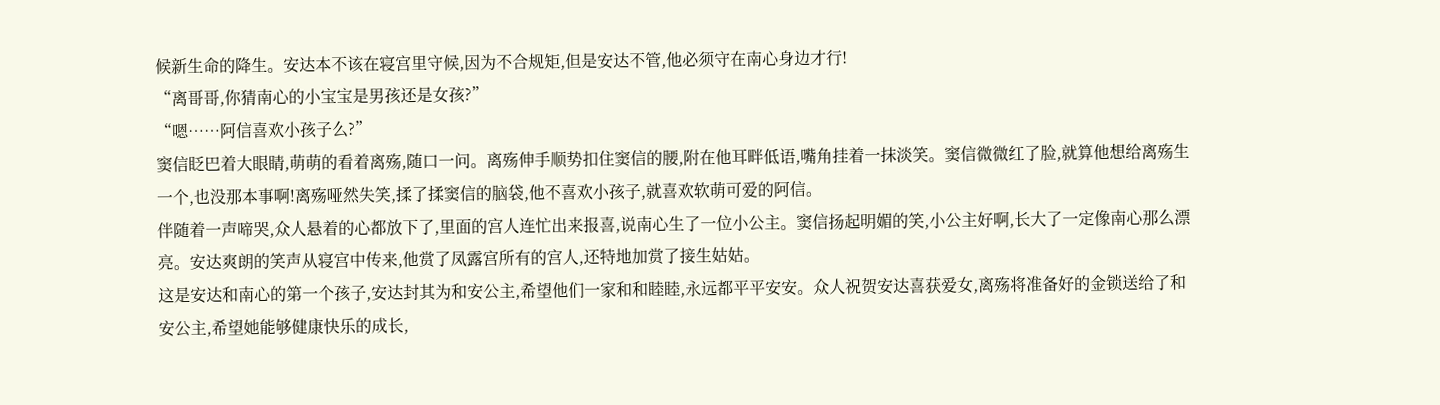候新生命的降生。安达本不该在寝宫里守候,因为不合规矩,但是安达不管,他必须守在南心身边才行!
“离哥哥,你猜南心的小宝宝是男孩还是女孩?”
“嗯……阿信喜欢小孩子么?”
窦信眨巴着大眼睛,萌萌的看着离殇,随口一问。离殇伸手顺势扣住窦信的腰,附在他耳畔低语,嘴角挂着一抹淡笑。窦信微微红了脸,就算他想给离殇生一个,也没那本事啊!离殇哑然失笑,揉了揉窦信的脑袋,他不喜欢小孩子,就喜欢软萌可爱的阿信。
伴随着一声啼哭,众人悬着的心都放下了,里面的宫人连忙出来报喜,说南心生了一位小公主。窦信扬起明媚的笑,小公主好啊,长大了一定像南心那么漂亮。安达爽朗的笑声从寝宫中传来,他赏了凤露宫所有的宫人,还特地加赏了接生姑姑。
这是安达和南心的第一个孩子,安达封其为和安公主,希望他们一家和和睦睦,永远都平平安安。众人祝贺安达喜获爱女,离殇将准备好的金锁送给了和安公主,希望她能够健康快乐的成长,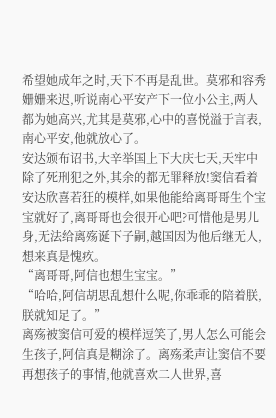希望她成年之时,天下不再是乱世。莫邪和容秀姗姗来迟,听说南心平安产下一位小公主,两人都为她高兴,尤其是莫邪,心中的喜悦溢于言表,南心平安,他就放心了。
安达颁布诏书,大辛举国上下大庆七天,天牢中除了死刑犯之外,其余的都无罪释放!窦信看着安达欣喜若狂的模样,如果他能给离哥哥生个宝宝就好了,离哥哥也会很开心吧?可惜他是男儿身,无法给离殇诞下子嗣,越国因为他后继无人,想来真是愧疚。
“离哥哥,阿信也想生宝宝。”
“哈哈,阿信胡思乱想什么呢,你乖乖的陪着朕,朕就知足了。”
离殇被窦信可爱的模样逗笑了,男人怎么可能会生孩子,阿信真是糊涂了。离殇柔声让窦信不要再想孩子的事情,他就喜欢二人世界,喜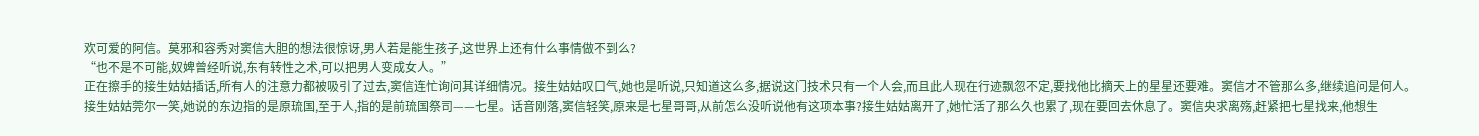欢可爱的阿信。莫邪和容秀对窦信大胆的想法很惊讶,男人若是能生孩子,这世界上还有什么事情做不到么?
“也不是不可能,奴婢曾经听说,东有转性之术,可以把男人变成女人。”
正在擦手的接生姑姑插话,所有人的注意力都被吸引了过去,窦信连忙询问其详细情况。接生姑姑叹口气,她也是听说,只知道这么多,据说这门技术只有一个人会,而且此人现在行迹飘忽不定,要找他比摘天上的星星还要难。窦信才不管那么多,继续追问是何人。
接生姑姑莞尔一笑,她说的东边指的是原琉国,至于人,指的是前琉国祭司——七星。话音刚落,窦信轻笑,原来是七星哥哥,从前怎么没听说他有这项本事?接生姑姑离开了,她忙活了那么久也累了,现在要回去休息了。窦信央求离殇,赶紧把七星找来,他想生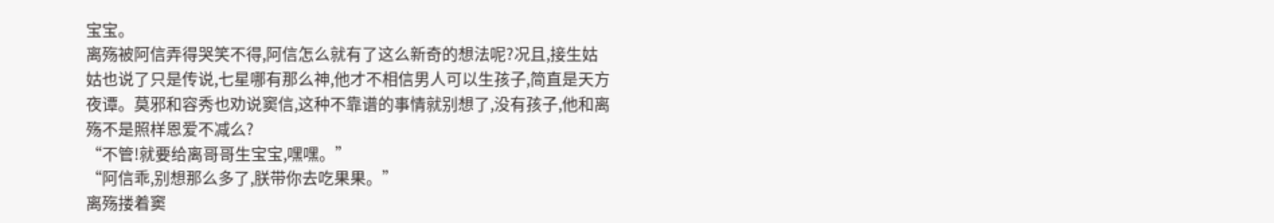宝宝。
离殇被阿信弄得哭笑不得,阿信怎么就有了这么新奇的想法呢?况且,接生姑姑也说了只是传说,七星哪有那么神,他才不相信男人可以生孩子,简直是天方夜谭。莫邪和容秀也劝说窦信,这种不靠谱的事情就别想了,没有孩子,他和离殇不是照样恩爱不减么?
“不管!就要给离哥哥生宝宝,嘿嘿。”
“阿信乖,别想那么多了,朕带你去吃果果。”
离殇搂着窦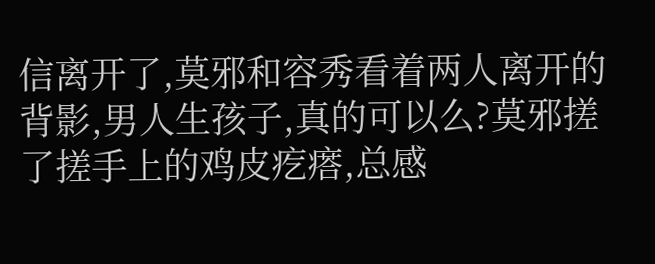信离开了,莫邪和容秀看着两人离开的背影,男人生孩子,真的可以么?莫邪搓了搓手上的鸡皮疙瘩,总感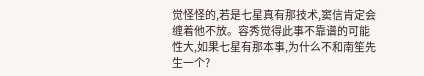觉怪怪的,若是七星真有那技术,窦信肯定会缠着他不放。容秀觉得此事不靠谱的可能性大,如果七星有那本事,为什么不和南笙先生一个?